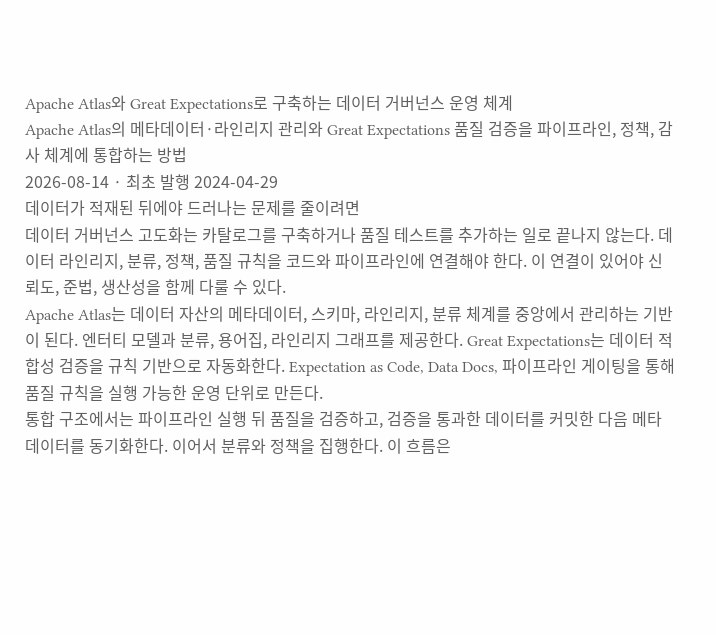Apache Atlas와 Great Expectations로 구축하는 데이터 거버넌스 운영 체계
Apache Atlas의 메타데이터·라인리지 관리와 Great Expectations 품질 검증을 파이프라인, 정책, 감사 체계에 통합하는 방법
2026-08-14 · 최초 발행 2024-04-29
데이터가 적재된 뒤에야 드러나는 문제를 줄이려면
데이터 거버넌스 고도화는 카탈로그를 구축하거나 품질 테스트를 추가하는 일로 끝나지 않는다. 데이터 라인리지, 분류, 정책, 품질 규칙을 코드와 파이프라인에 연결해야 한다. 이 연결이 있어야 신뢰도, 준법, 생산성을 함께 다룰 수 있다.
Apache Atlas는 데이터 자산의 메타데이터, 스키마, 라인리지, 분류 체계를 중앙에서 관리하는 기반이 된다. 엔터티 모델과 분류, 용어집, 라인리지 그래프를 제공한다. Great Expectations는 데이터 적합성 검증을 규칙 기반으로 자동화한다. Expectation as Code, Data Docs, 파이프라인 게이팅을 통해 품질 규칙을 실행 가능한 운영 단위로 만든다.
통합 구조에서는 파이프라인 실행 뒤 품질을 검증하고, 검증을 통과한 데이터를 커밋한 다음 메타데이터를 동기화한다. 이어서 분류와 정책을 집행한다. 이 흐름은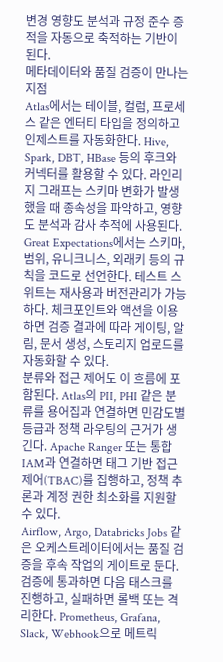변경 영향도 분석과 규정 준수 증적을 자동으로 축적하는 기반이 된다.
메타데이터와 품질 검증이 만나는 지점
Atlas에서는 테이블, 컬럼, 프로세스 같은 엔터티 타입을 정의하고 인제스트를 자동화한다. Hive, Spark, DBT, HBase 등의 후크와 커넥터를 활용할 수 있다. 라인리지 그래프는 스키마 변화가 발생했을 때 종속성을 파악하고, 영향도 분석과 감사 추적에 사용된다.
Great Expectations에서는 스키마, 범위, 유니크니스, 외래키 등의 규칙을 코드로 선언한다. 테스트 스위트는 재사용과 버전관리가 가능하다. 체크포인트와 액션을 이용하면 검증 결과에 따라 게이팅, 알림, 문서 생성, 스토리지 업로드를 자동화할 수 있다.
분류와 접근 제어도 이 흐름에 포함된다. Atlas의 PII, PHI 같은 분류를 용어집과 연결하면 민감도별 등급과 정책 라우팅의 근거가 생긴다. Apache Ranger 또는 통합 IAM과 연결하면 태그 기반 접근 제어(TBAC)를 집행하고, 정책 추론과 계정 권한 최소화를 지원할 수 있다.
Airflow, Argo, Databricks Jobs 같은 오케스트레이터에서는 품질 검증을 후속 작업의 게이트로 둔다. 검증에 통과하면 다음 태스크를 진행하고, 실패하면 롤백 또는 격리한다. Prometheus, Grafana, Slack, Webhook으로 메트릭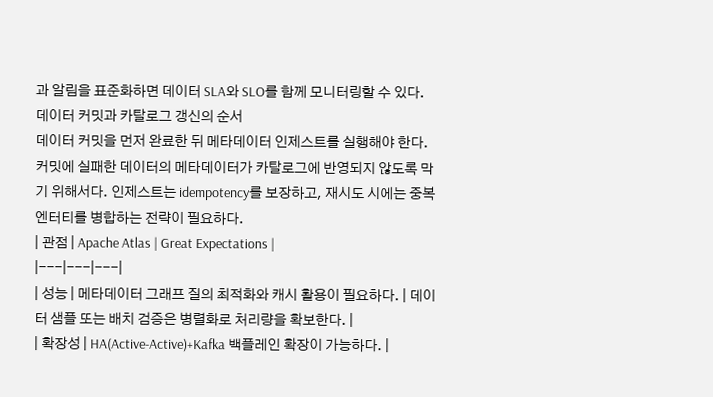과 알림을 표준화하면 데이터 SLA와 SLO를 함께 모니터링할 수 있다.
데이터 커밋과 카탈로그 갱신의 순서
데이터 커밋을 먼저 완료한 뒤 메타데이터 인제스트를 실행해야 한다. 커밋에 실패한 데이터의 메타데이터가 카탈로그에 반영되지 않도록 막기 위해서다. 인제스트는 idempotency를 보장하고, 재시도 시에는 중복 엔터티를 병합하는 전략이 필요하다.
| 관점 | Apache Atlas | Great Expectations |
|---|---|---|
| 성능 | 메타데이터 그래프 질의 최적화와 캐시 활용이 필요하다. | 데이터 샘플 또는 배치 검증은 병렬화로 처리량을 확보한다. |
| 확장성 | HA(Active-Active)+Kafka 백플레인 확장이 가능하다. |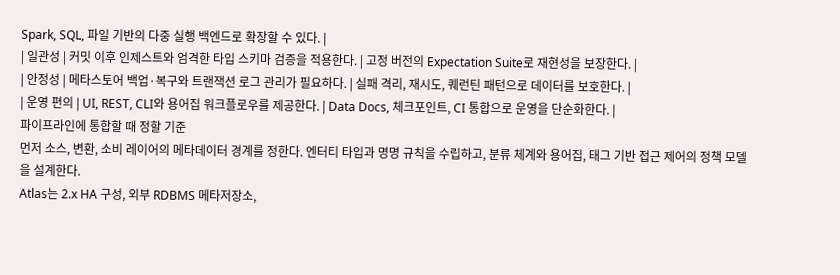Spark, SQL, 파일 기반의 다중 실행 백엔드로 확장할 수 있다. |
| 일관성 | 커밋 이후 인제스트와 엄격한 타입 스키마 검증을 적용한다. | 고정 버전의 Expectation Suite로 재현성을 보장한다. |
| 안정성 | 메타스토어 백업·복구와 트랜잭션 로그 관리가 필요하다. | 실패 격리, 재시도, 퀘런틴 패턴으로 데이터를 보호한다. |
| 운영 편의 | UI, REST, CLI와 용어집 워크플로우를 제공한다. | Data Docs, 체크포인트, CI 통합으로 운영을 단순화한다. |
파이프라인에 통합할 때 정할 기준
먼저 소스, 변환, 소비 레이어의 메타데이터 경계를 정한다. 엔터티 타입과 명명 규칙을 수립하고, 분류 체계와 용어집, 태그 기반 접근 제어의 정책 모델을 설계한다.
Atlas는 2.x HA 구성, 외부 RDBMS 메타저장소,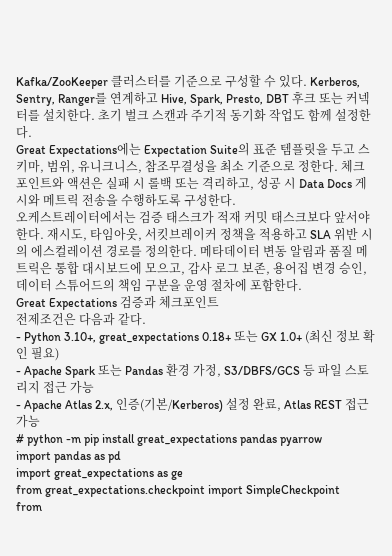Kafka/ZooKeeper 클러스터를 기준으로 구성할 수 있다. Kerberos, Sentry, Ranger를 연계하고 Hive, Spark, Presto, DBT 후크 또는 커넥터를 설치한다. 초기 벌크 스캔과 주기적 동기화 작업도 함께 설정한다.
Great Expectations에는 Expectation Suite의 표준 템플릿을 두고 스키마, 범위, 유니크니스, 참조무결성을 최소 기준으로 정한다. 체크포인트와 액션은 실패 시 롤백 또는 격리하고, 성공 시 Data Docs 게시와 메트릭 전송을 수행하도록 구성한다.
오케스트레이터에서는 검증 태스크가 적재 커밋 태스크보다 앞서야 한다. 재시도, 타임아웃, 서킷브레이커 정책을 적용하고 SLA 위반 시의 에스컬레이션 경로를 정의한다. 메타데이터 변동 알림과 품질 메트릭은 통합 대시보드에 모으고, 감사 로그 보존, 용어집 변경 승인, 데이터 스튜어드의 책임 구분을 운영 절차에 포함한다.
Great Expectations 검증과 체크포인트
전제조건은 다음과 같다.
- Python 3.10+, great_expectations 0.18+ 또는 GX 1.0+ (최신 정보 확인 필요)
- Apache Spark 또는 Pandas 환경 가정, S3/DBFS/GCS 등 파일 스토리지 접근 가능
- Apache Atlas 2.x, 인증(기본/Kerberos) 설정 완료, Atlas REST 접근 가능
# python -m pip install great_expectations pandas pyarrow
import pandas as pd
import great_expectations as ge
from great_expectations.checkpoint import SimpleCheckpoint
from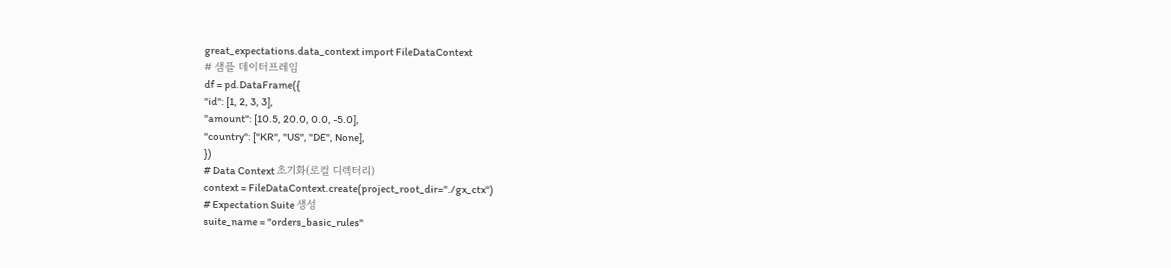great_expectations.data_context import FileDataContext
# 샘플 데이터프레임
df = pd.DataFrame({
"id": [1, 2, 3, 3],
"amount": [10.5, 20.0, 0.0, -5.0],
"country": ["KR", "US", "DE", None],
})
# Data Context 초기화(로컬 디렉터리)
context = FileDataContext.create(project_root_dir="./gx_ctx")
# Expectation Suite 생성
suite_name = "orders_basic_rules"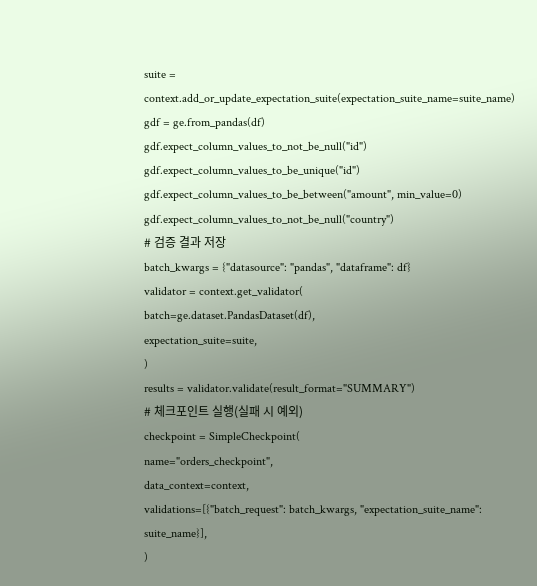suite = context.add_or_update_expectation_suite(expectation_suite_name=suite_name)
gdf = ge.from_pandas(df)
gdf.expect_column_values_to_not_be_null("id")
gdf.expect_column_values_to_be_unique("id")
gdf.expect_column_values_to_be_between("amount", min_value=0)
gdf.expect_column_values_to_not_be_null("country")
# 검증 결과 저장
batch_kwargs = {"datasource": "pandas", "dataframe": df}
validator = context.get_validator(
batch=ge.dataset.PandasDataset(df),
expectation_suite=suite,
)
results = validator.validate(result_format="SUMMARY")
# 체크포인트 실행(실패 시 예외)
checkpoint = SimpleCheckpoint(
name="orders_checkpoint",
data_context=context,
validations=[{"batch_request": batch_kwargs, "expectation_suite_name": suite_name}],
)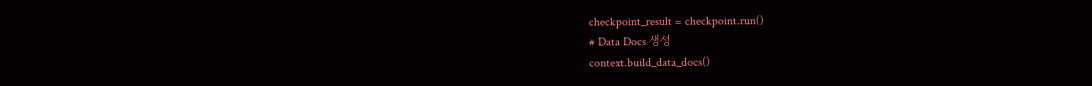checkpoint_result = checkpoint.run()
# Data Docs 생성
context.build_data_docs()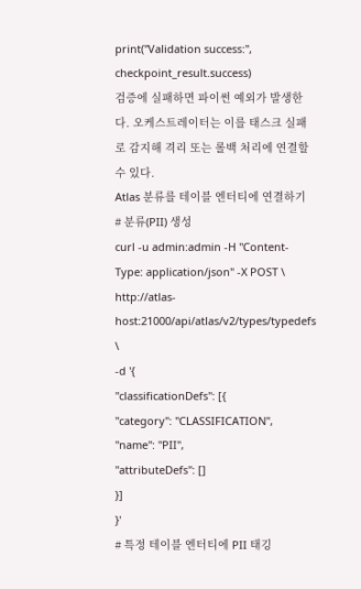print("Validation success:", checkpoint_result.success)
검증에 실패하면 파이썬 예외가 발생한다. 오케스트레이터는 이를 태스크 실패로 감지해 격리 또는 롤백 처리에 연결할 수 있다.
Atlas 분류를 테이블 엔터티에 연결하기
# 분류(PII) 생성
curl -u admin:admin -H "Content-Type: application/json" -X POST \
http://atlas-host:21000/api/atlas/v2/types/typedefs \
-d '{
"classificationDefs": [{
"category": "CLASSIFICATION",
"name": "PII",
"attributeDefs": []
}]
}'
# 특정 테이블 엔터티에 PII 태깅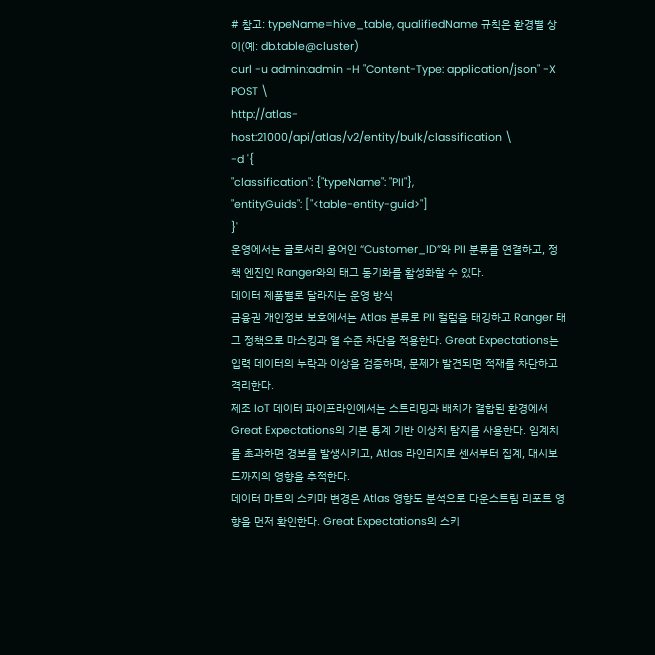# 참고: typeName=hive_table, qualifiedName 규칙은 환경별 상이(예: db.table@cluster)
curl -u admin:admin -H "Content-Type: application/json" -X POST \
http://atlas-host:21000/api/atlas/v2/entity/bulk/classification \
-d '{
"classification": {"typeName": "PII"},
"entityGuids": ["<table-entity-guid>"]
}'
운영에서는 글로서리 용어인 “Customer_ID”와 PII 분류를 연결하고, 정책 엔진인 Ranger와의 태그 동기화를 활성화할 수 있다.
데이터 제품별로 달라지는 운영 방식
금융권 개인정보 보호에서는 Atlas 분류로 PII 컬럼을 태깅하고 Ranger 태그 정책으로 마스킹과 열 수준 차단을 적용한다. Great Expectations는 입력 데이터의 누락과 이상을 검증하며, 문제가 발견되면 적재를 차단하고 격리한다.
제조 IoT 데이터 파이프라인에서는 스트리밍과 배치가 결합된 환경에서 Great Expectations의 기본 통계 기반 이상치 탐지를 사용한다. 임계치를 초과하면 경보를 발생시키고, Atlas 라인리지로 센서부터 집계, 대시보드까지의 영향을 추적한다.
데이터 마트의 스키마 변경은 Atlas 영향도 분석으로 다운스트림 리포트 영향을 먼저 확인한다. Great Expectations의 스키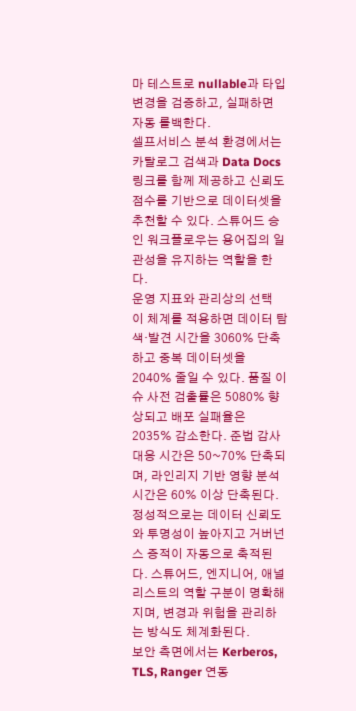마 테스트로 nullable과 타입 변경을 검증하고, 실패하면 자동 롤백한다.
셀프서비스 분석 환경에서는 카탈로그 검색과 Data Docs 링크를 함께 제공하고 신뢰도 점수를 기반으로 데이터셋을 추천할 수 있다. 스튜어드 승인 워크플로우는 용어집의 일관성을 유지하는 역할을 한다.
운영 지표와 관리상의 선택
이 체계를 적용하면 데이터 탐색·발견 시간을 3060% 단축하고 중복 데이터셋을 2040% 줄일 수 있다. 품질 이슈 사전 검출률은 5080% 향상되고 배포 실패율은 2035% 감소한다. 준법 감사 대응 시간은 50~70% 단축되며, 라인리지 기반 영향 분석 시간은 60% 이상 단축된다.
정성적으로는 데이터 신뢰도와 투명성이 높아지고 거버넌스 증적이 자동으로 축적된다. 스튜어드, 엔지니어, 애널리스트의 역할 구분이 명확해지며, 변경과 위험을 관리하는 방식도 체계화된다.
보안 측면에서는 Kerberos, TLS, Ranger 연동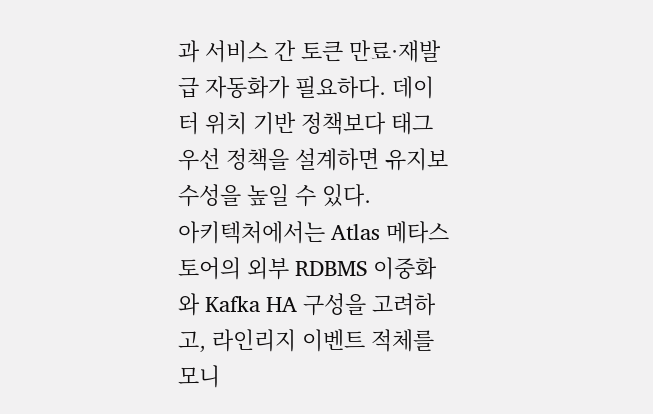과 서비스 간 토큰 만료·재발급 자동화가 필요하다. 데이터 위치 기반 정책보다 태그 우선 정책을 설계하면 유지보수성을 높일 수 있다.
아키텍처에서는 Atlas 메타스토어의 외부 RDBMS 이중화와 Kafka HA 구성을 고려하고, 라인리지 이벤트 적체를 모니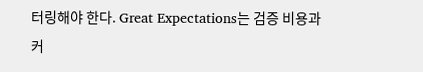터링해야 한다. Great Expectations는 검증 비용과 커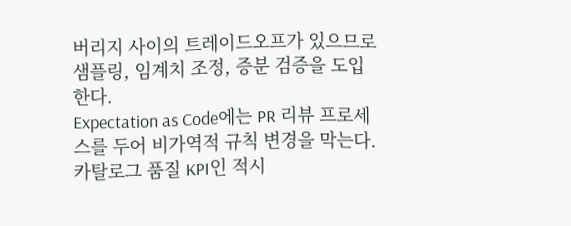버리지 사이의 트레이드오프가 있으므로 샘플링, 임계치 조정, 증분 검증을 도입한다.
Expectation as Code에는 PR 리뷰 프로세스를 두어 비가역적 규칙 변경을 막는다. 카탈로그 품질 KPI인 적시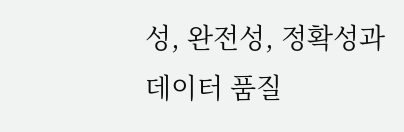성, 완전성, 정확성과 데이터 품질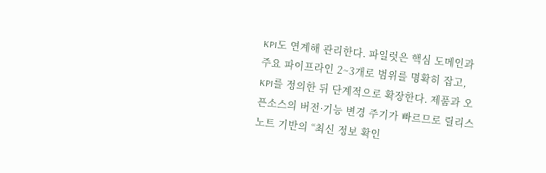KPI도 연계해 관리한다. 파일럿은 핵심 도메인과 주요 파이프라인 2~3개로 범위를 명확히 잡고, KPI를 정의한 뒤 단계적으로 확장한다. 제품과 오픈소스의 버전·기능 변경 주기가 빠르므로 릴리스 노트 기반의 “최신 정보 확인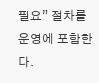필요” 절차를 운영에 포함한다.